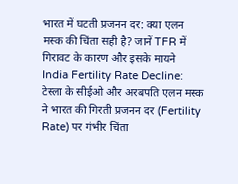भारत में घटती प्रजनन दर: क्या एलन मस्क की चिंता सही है? जानें TFR में गिरावट के कारण और इसके मायने
India Fertility Rate Decline: टेस्ला के सीईओ और अरबपति एलन मस्क ने भारत की गिरती प्रजनन दर (Fertility Rate) पर गंभीर चिंता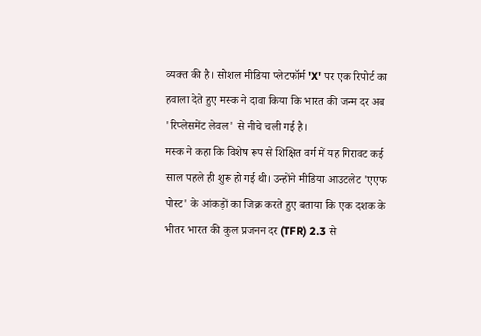व्यक्त की है। सोशल मीडिया प्लेटफॉर्म 'X' पर एक रिपोर्ट का हवाला देते हुए मस्क ने दावा किया कि भारत की जन्म दर अब 'रिप्लेसमेंट लेवल' से नीचे चली गई है।
मस्क ने कहा कि विशेष रूप से शिक्षित वर्ग में यह गिरावट कई साल पहले ही शुरू हो गई थी। उन्होंने मीडिया आउटलेट 'एएफ पोस्ट' के आंकड़ों का जिक्र करते हुए बताया कि एक दशक के भीतर भारत की कुल प्रजनन दर (TFR) 2.3 से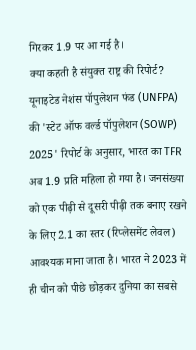गिरकर 1.9 पर आ गई है।
क्या कहती है संयुक्त राष्ट्र की रिपोर्ट?
यूनाइटेड नेशंस पॉपुलेशन फंड (UNFPA) की 'स्टेट ऑफ वर्ल्ड पॉपुलेशन (SOWP) 2025' रिपोर्ट के अनुसार, भारत का TFR अब 1.9 प्रति महिला हो गया है। जनसंख्या को एक पीढ़ी से दूसरी पीढ़ी तक बनाए रखने के लिए 2.1 का स्तर (रिप्लेसमेंट लेवल) आवश्यक माना जाता है। भारत ने 2023 में ही चीन को पीछे छोड़कर दुनिया का सबसे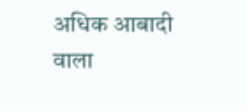अधिक आबादी वाला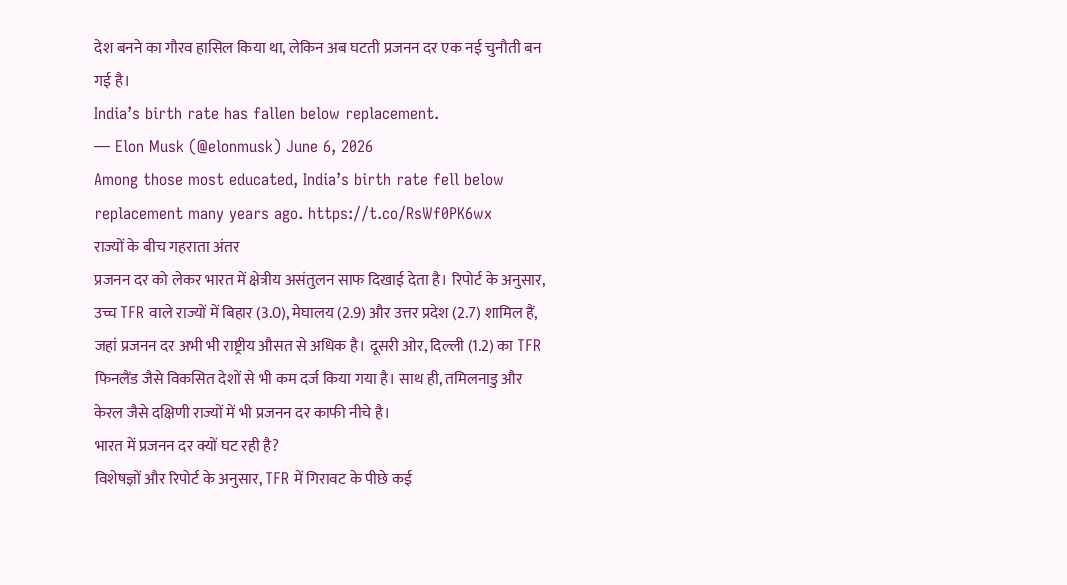देश बनने का गौरव हासिल किया था, लेकिन अब घटती प्रजनन दर एक नई चुनौती बन गई है।
India’s birth rate has fallen below replacement.
— Elon Musk (@elonmusk) June 6, 2026
Among those most educated, India’s birth rate fell below replacement many years ago. https://t.co/RsWf0PK6wx
राज्यों के बीच गहराता अंतर
प्रजनन दर को लेकर भारत में क्षेत्रीय असंतुलन साफ दिखाई देता है। रिपोर्ट के अनुसार, उच्च TFR वाले राज्यों में बिहार (3.0), मेघालय (2.9) और उत्तर प्रदेश (2.7) शामिल हैं, जहां प्रजनन दर अभी भी राष्ट्रीय औसत से अधिक है। दूसरी ओर, दिल्ली (1.2) का TFR फिनलैंड जैसे विकसित देशों से भी कम दर्ज किया गया है। साथ ही, तमिलनाडु और केरल जैसे दक्षिणी राज्यों में भी प्रजनन दर काफी नीचे है।
भारत में प्रजनन दर क्यों घट रही है?
विशेषज्ञों और रिपोर्ट के अनुसार, TFR में गिरावट के पीछे कई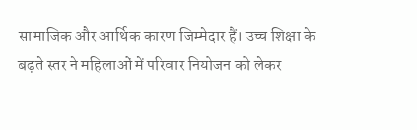सामाजिक और आर्थिक कारण जिम्मेदार हैं। उच्च शिक्षा के बढ़ते स्तर ने महिलाओं में परिवार नियोजन को लेकर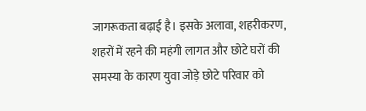जागरूकता बढ़ाई है। इसके अलावा, शहरीकरण, शहरों में रहने की महंगी लागत और छोटे घरों की समस्या के कारण युवा जोड़े छोटे परिवार को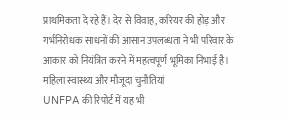प्राथमिकता दे रहे हैं। देर से विवाह, करियर की होड़ और गर्भनिरोधक साधनों की आसान उपलब्धता ने भी परिवार के आकार को नियंत्रित करने में महत्वपूर्ण भूमिका निभाई है।
महिला स्वास्थ्य और मौजूदा चुनौतियां
UNFPA की रिपोर्ट में यह भी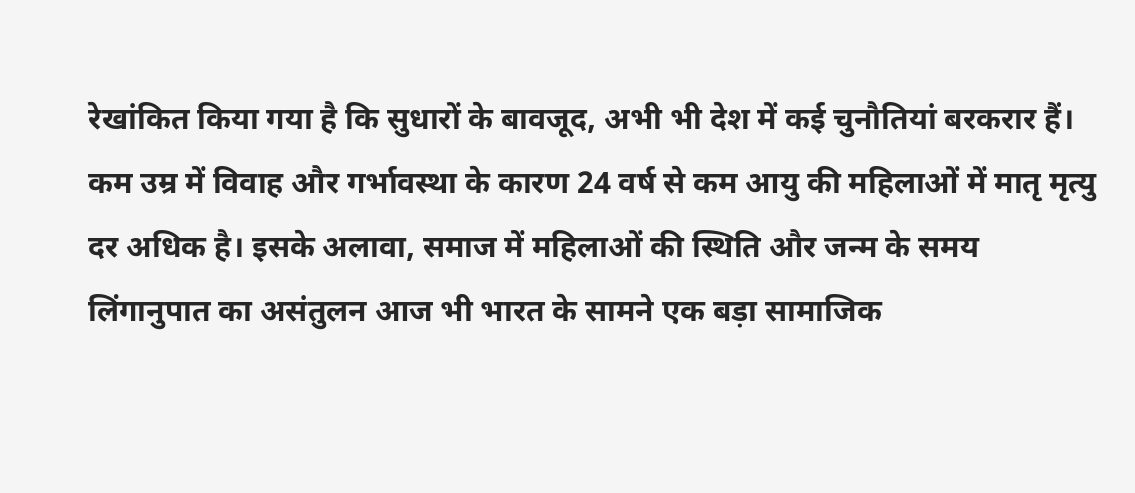रेखांकित किया गया है कि सुधारों के बावजूद, अभी भी देश में कई चुनौतियां बरकरार हैं। कम उम्र में विवाह और गर्भावस्था के कारण 24 वर्ष से कम आयु की महिलाओं में मातृ मृत्यु दर अधिक है। इसके अलावा, समाज में महिलाओं की स्थिति और जन्म के समय लिंगानुपात का असंतुलन आज भी भारत के सामने एक बड़ा सामाजिक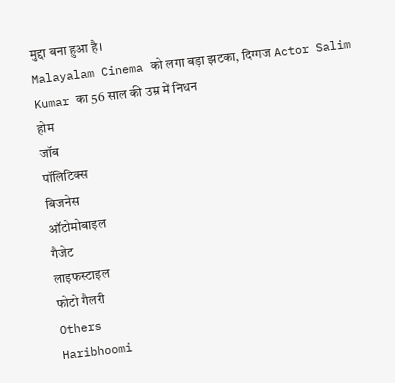मुद्दा बना हुआ है।
Malayalam Cinema को लगा बड़ा झटका, दिग्गज Actor Salim Kumar का 56 साल की उम्र में निधन
होम
जॉब
पॉलिटिक्स
बिजनेस
ऑटोमोबाइल
गैजेट
लाइफस्टाइल
फोटो गैलरी
Others
Haribhoomi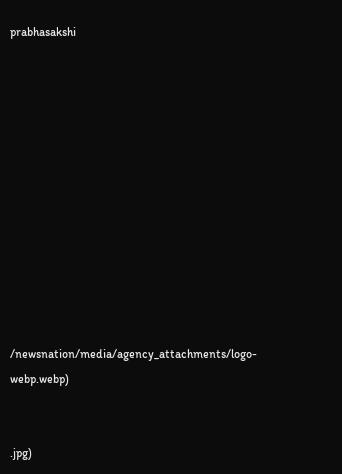prabhasakshi












/newsnation/media/agency_attachments/logo-webp.webp)


.jpg)